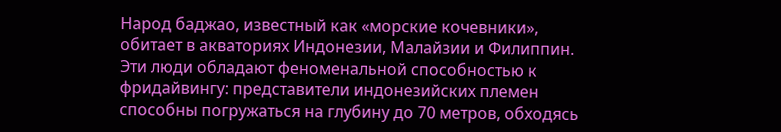Народ баджао, известный как «морские кочевники», обитает в акваториях Индонезии, Малайзии и Филиппин. Эти люди обладают феноменальной способностью к фридайвингу: представители индонезийских племен способны погружаться на глубину до 70 метров, обходясь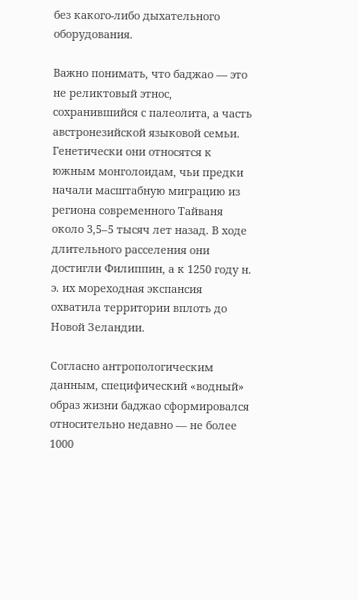без какого-либо дыхательного оборудования.

Важно понимать, что баджао — это не реликтовый этнос, сохранившийся с палеолита, а часть австронезийской языковой семьи. Генетически они относятся к южным монголоидам, чьи предки начали масштабную миграцию из региона современного Тайваня около 3,5–5 тысяч лет назад. В ходе длительного расселения они достигли Филиппин, а к 1250 году н. э. их мореходная экспансия охватила территории вплоть до Новой Зеландии.

Согласно антропологическим данным, специфический «водный» образ жизни баджао сформировался относительно недавно — не более 1000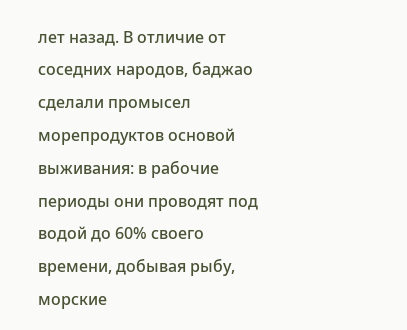лет назад. В отличие от соседних народов, баджао сделали промысел морепродуктов основой выживания: в рабочие периоды они проводят под водой до 60% своего времени, добывая рыбу, морские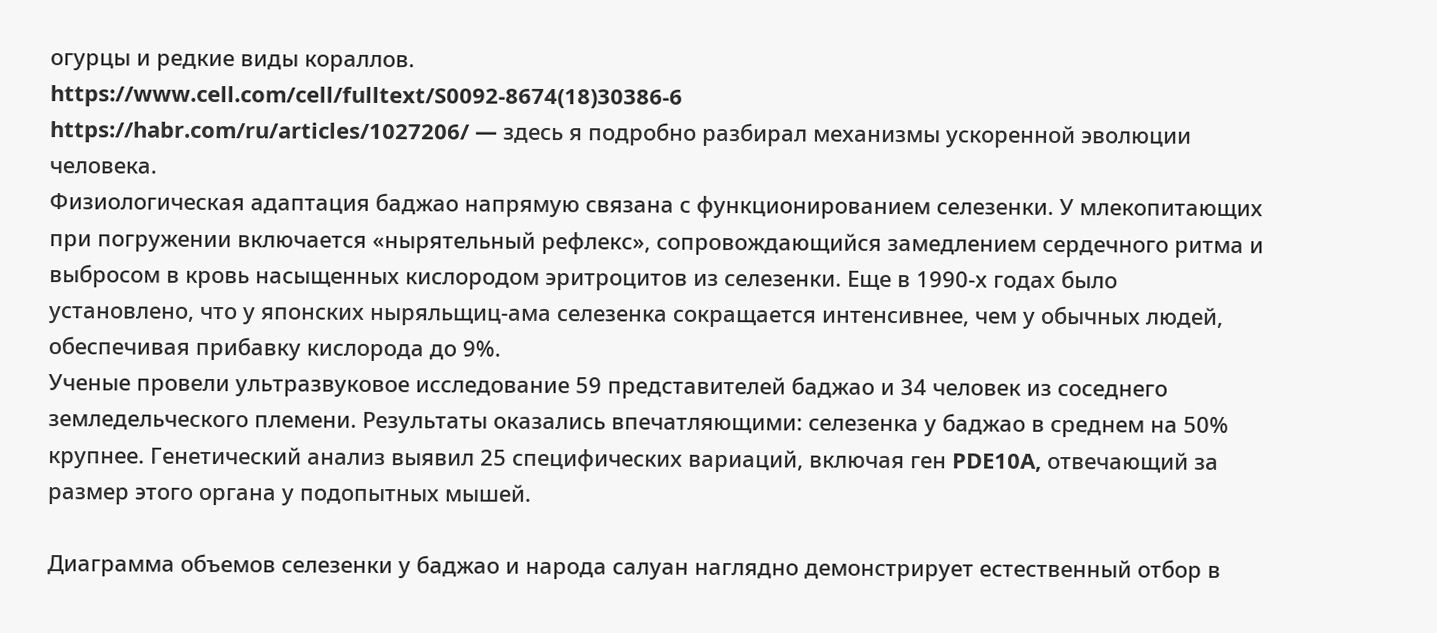огурцы и редкие виды кораллов.
https://www.cell.com/cell/fulltext/S0092-8674(18)30386-6
https://habr.com/ru/articles/1027206/ — здесь я подробно разбирал механизмы ускоренной эволюции человека.
Физиологическая адаптация баджао напрямую связана с функционированием селезенки. У млекопитающих при погружении включается «нырятельный рефлекс», сопровождающийся замедлением сердечного ритма и выбросом в кровь насыщенных кислородом эритроцитов из селезенки. Еще в 1990-х годах было установлено, что у японских ныряльщиц-ама селезенка сокращается интенсивнее, чем у обычных людей, обеспечивая прибавку кислорода до 9%.
Ученые провели ультразвуковое исследование 59 представителей баджао и 34 человек из соседнего земледельческого племени. Результаты оказались впечатляющими: селезенка у баджао в среднем на 50% крупнее. Генетический анализ выявил 25 специфических вариаций, включая ген PDE10A, отвечающий за размер этого органа у подопытных мышей.

Диаграмма объемов селезенки у баджао и народа салуан наглядно демонстрирует естественный отбор в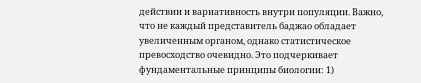действии и вариативность внутри популяции. Важно, что не каждый представитель баджао обладает увеличенным органом, однако статистическое превосходство очевидно. Это подчеркивает фундаментальные принципы биологии: 1)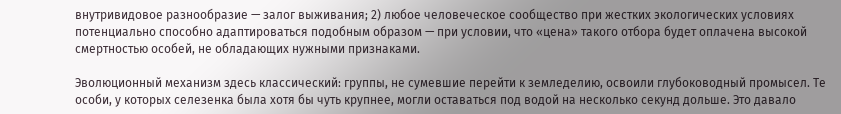внутривидовое разнообразие — залог выживания; 2) любое человеческое сообщество при жестких экологических условиях потенциально способно адаптироваться подобным образом — при условии, что «цена» такого отбора будет оплачена высокой смертностью особей, не обладающих нужными признаками.

Эволюционный механизм здесь классический: группы, не сумевшие перейти к земледелию, освоили глубоководный промысел. Те особи, у которых селезенка была хотя бы чуть крупнее, могли оставаться под водой на несколько секунд дольше. Это давало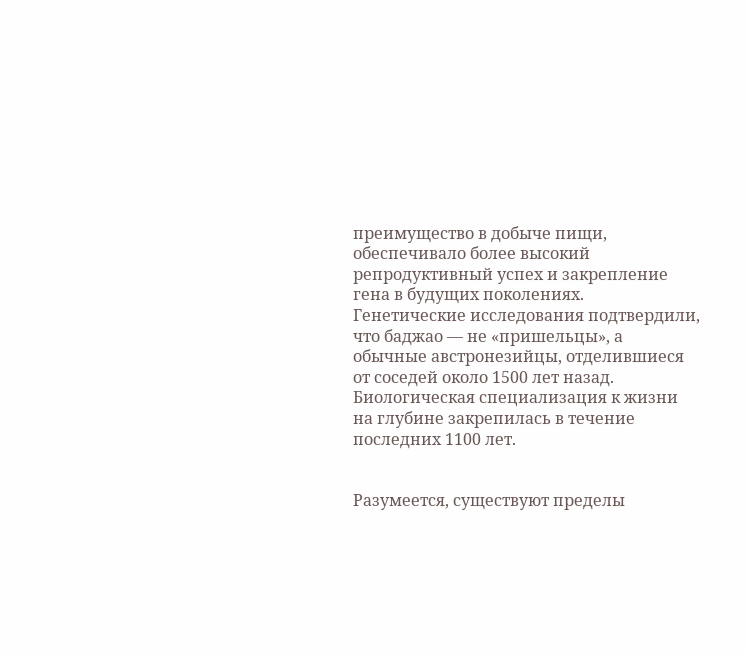преимущество в добыче пищи, обеспечивало более высокий репродуктивный успех и закрепление гена в будущих поколениях.
Генетические исследования подтвердили, что баджао — не «пришельцы», а обычные австронезийцы, отделившиеся от соседей около 1500 лет назад. Биологическая специализация к жизни на глубине закрепилась в течение последних 1100 лет.


Разумеется, существуют пределы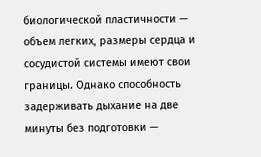биологической пластичности — объем легких, размеры сердца и сосудистой системы имеют свои границы. Однако способность задерживать дыхание на две минуты без подготовки —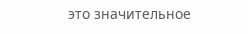это значительное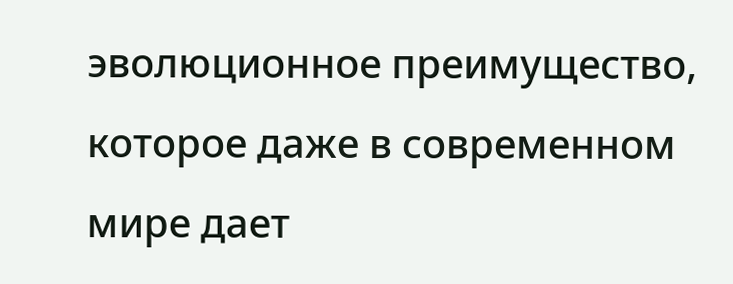эволюционное преимущество, которое даже в современном мире дает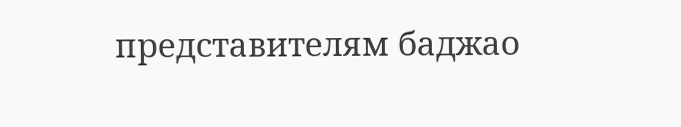представителям баджао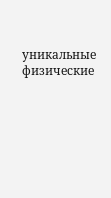уникальные физические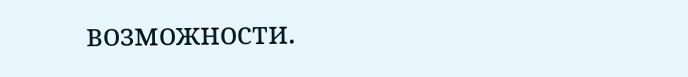возможности.